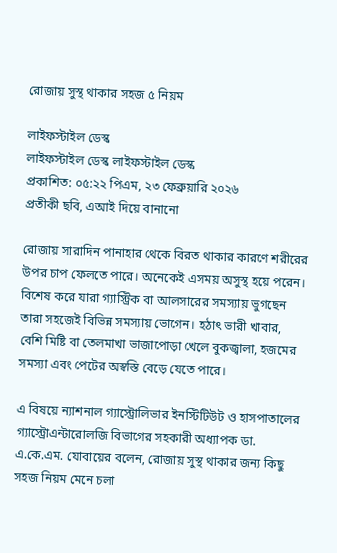রোজায় সুস্থ থাকার সহজ ৫ নিয়ম

লাইফস্টাইল ডেস্ক
লাইফস্টাইল ডেস্ক লাইফস্টাইল ডেস্ক
প্রকাশিত: ০৫:২২ পিএম, ২৩ ফেব্রুয়ারি ২০২৬
প্রতীকী ছবি, এআই দিয়ে বানানো

রোজায় সারাদিন পানাহার থেকে বিরত থাকার কারণে শরীরের উপর চাপ ফেলতে পারে। অনেকেই এসময় অসুস্থ হয়ে পরেন। বিশেষ করে যারা গ্যাস্ট্রিক বা আলসারের সমস্যায় ভুগছেন তারা সহজেই বিভিন্ন সমস্যায় ভোগেন। হঠাৎ ভারী খাবার, বেশি মিষ্টি বা তেলমাখা ভাজাপোড়া খেলে বুকজ্বালা, হজমের সমস্যা এবং পেটের অস্বস্তি বেড়ে যেতে পারে।

এ বিষয়ে ন্যাশনাল গ্যাস্ট্রোলিভার ইনস্টিটিউট ও হাসপাতালের গ্যাস্ট্রোএন্টারোলজি বিভাগের সহকারী অধ্যাপক ডা. এ.কে.এম. যোবায়ের বলেন, রোজায় সুস্থ থাকার জন্য কিছু সহজ নিয়ম মেনে চলা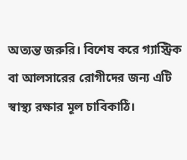অত্যন্ত জরুরি। বিশেষ করে গ্যাস্ট্রিক বা আলসারের রোগীদের জন্য এটি স্বাস্থ্য রক্ষার মূল চাবিকাঠি।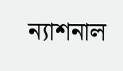ন্যাশনাল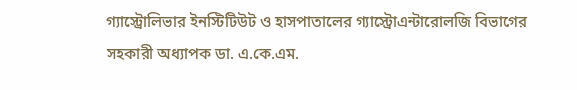গ্যাস্ট্রোলিভার ইনস্টিটিউট ও হাসপাতালের গ্যাস্ট্রোএন্টারোলজি বিভাগের সহকারী অধ্যাপক ডা. এ.কে.এম.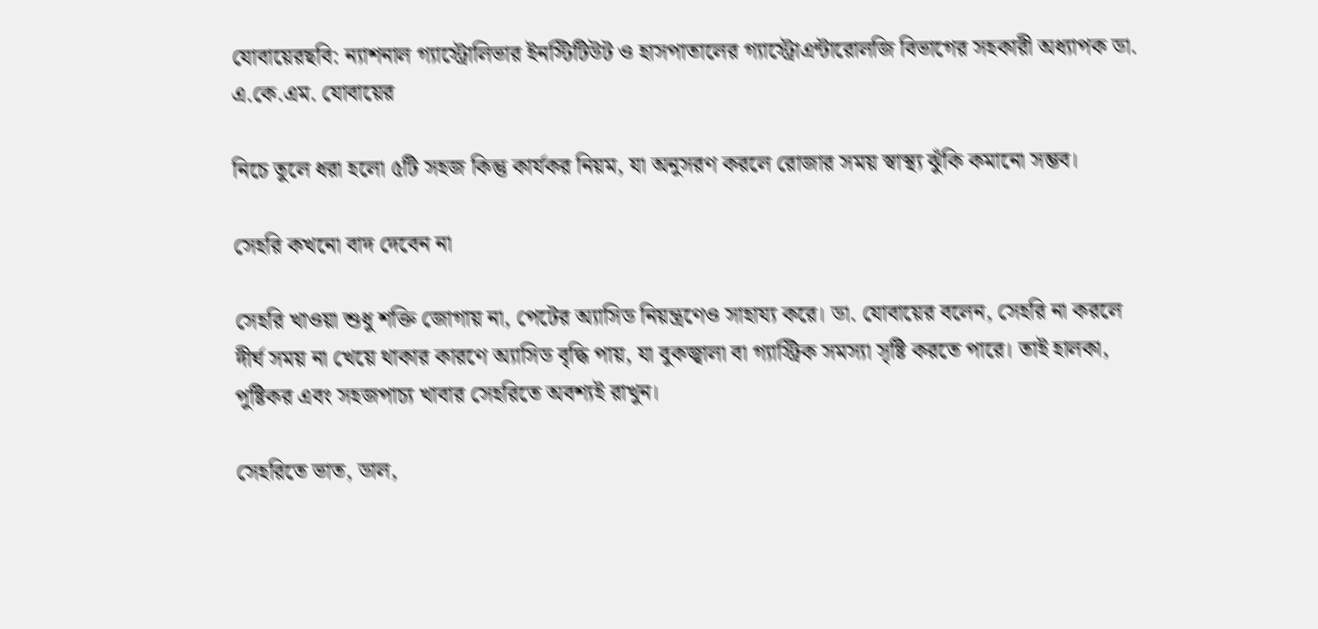যোবায়েরছবি: ন্যাশনাল গ্যাস্ট্রোলিভার ইনস্টিটিউট ও হাসপাতালের গ্যাস্ট্রোএন্টারোলজি বিভাগের সহকারী অধ্যাপক ডা. এ.কে.এম. যোবায়ের

নিচে তুলে ধরা হলো ৫টি সহজ কিন্তু কার্যকর নিয়ম, যা অনুসরণ করলে রোজার সময় স্বাস্থ্য ঝুঁকি কমানো সম্ভব।

সেহরি কখনো বাদ দেবেন না

সেহরি খাওয়া শুধু শক্তি জোগায় না, পেটের অ্যাসিড নিয়ন্ত্রণেও সাহায্য করে। ডা. যোবায়ের বলেন, সেহরি না করলে দীর্ঘ সময় না খেয়ে থাকার কারণে অ্যাসিড বৃদ্ধি পায়, যা বুকজ্বালা বা গ্যাস্ট্রিক সমস্যা সৃষ্টি করতে পারে। তাই হালকা, পুষ্টিকর এবং সহজপাচ্য খাবার সেহরিতে অবশ্যই রাখুন।

সেহরিতে ভাত, ডাল,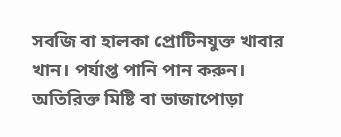সবজি বা হালকা প্রোটিনযুক্ত খাবার খান। পর্যাপ্ত পানি পান করুন। অতিরিক্ত মিষ্টি বা ভাজাপোড়া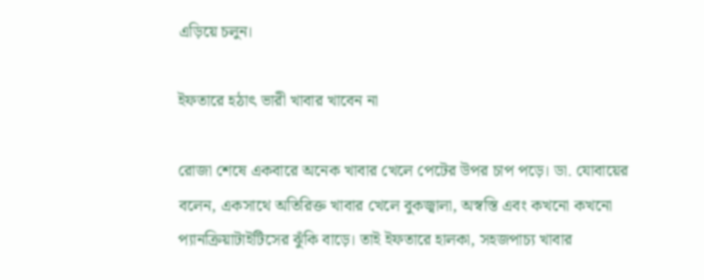এড়িয়ে চলুন।

ইফতারে হঠাৎ ভারী খাবার খাবেন না

রোজা শেষে একবারে অনেক খাবার খেলে পেটের উপর চাপ পড়ে। ডা. যোবায়ের বলেন, একসাথে অতিরিক্ত খাবার খেলে বুকজ্বালা, অস্বস্তি এবং কখনো কখনো প্যানক্রিয়াটাইটিসের ঝুঁকি বাড়ে। তাই ইফতারে হালকা, সহজপাচ্য খাবার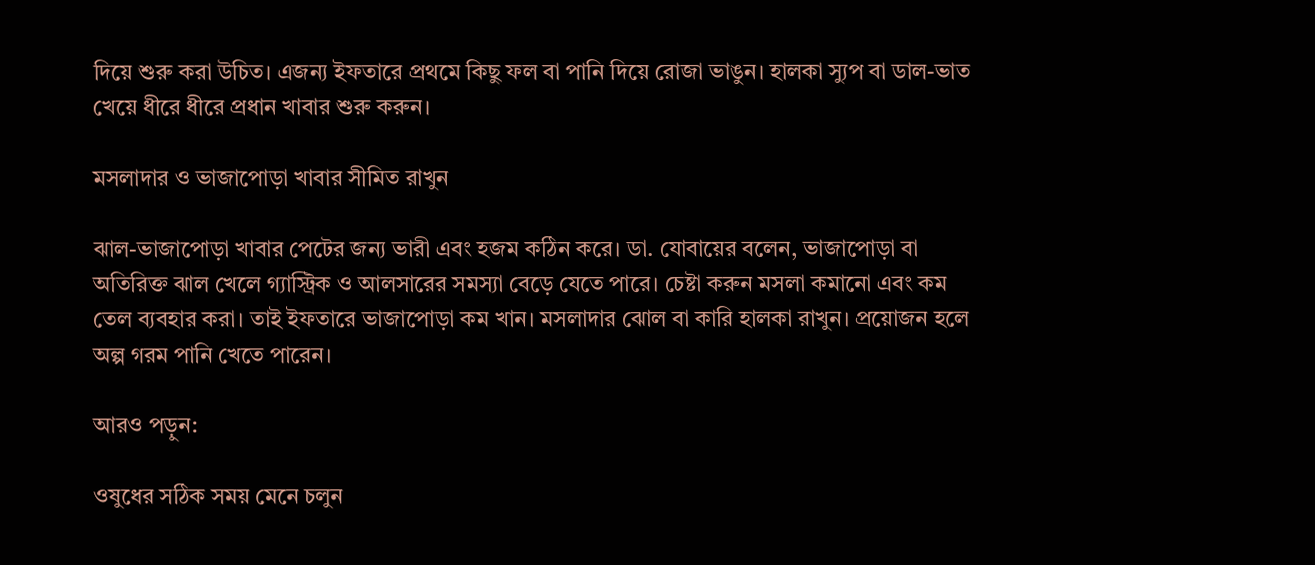দিয়ে শুরু করা উচিত। এজন্য ইফতারে প্রথমে কিছু ফল বা পানি দিয়ে রোজা ভাঙুন। হালকা স্যুপ বা ডাল-ভাত খেয়ে ধীরে ধীরে প্রধান খাবার শুরু করুন।

মসলাদার ও ভাজাপোড়া খাবার সীমিত রাখুন

ঝাল-ভাজাপোড়া খাবার পেটের জন্য ভারী এবং হজম কঠিন করে। ডা. যোবায়ের বলেন, ভাজাপোড়া বা অতিরিক্ত ঝাল খেলে গ্যাস্ট্রিক ও আলসারের সমস্যা বেড়ে যেতে পারে। চেষ্টা করুন মসলা কমানো এবং কম তেল ব্যবহার করা। তাই ইফতারে ভাজাপোড়া কম খান। মসলাদার ঝোল বা কারি হালকা রাখুন। প্রয়োজন হলে অল্প গরম পানি খেতে পারেন।

আরও পড়ুন:

ওষুধের সঠিক সময় মেনে চলুন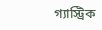গ্যাস্ট্রিক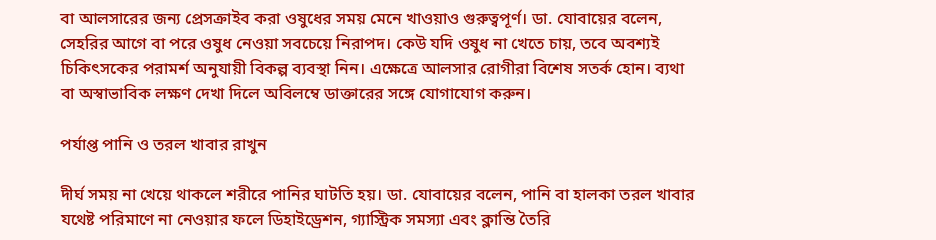বা আলসারের জন্য প্রেসক্রাইব করা ওষুধের সময় মেনে খাওয়াও গুরুত্বপূর্ণ। ডা. যোবায়ের বলেন, সেহরির আগে বা পরে ওষুধ নেওয়া সবচেয়ে নিরাপদ। কেউ যদি ওষুধ না খেতে চায়, তবে অবশ্যই চিকিৎসকের পরামর্শ অনুযায়ী বিকল্প ব্যবস্থা নিন। এক্ষেত্রে আলসার রোগীরা বিশেষ সতর্ক হোন। ব্যথা বা অস্বাভাবিক লক্ষণ দেখা দিলে অবিলম্বে ডাক্তারের সঙ্গে যোগাযোগ করুন।

পর্যাপ্ত পানি ও তরল খাবার রাখুন

দীর্ঘ সময় না খেয়ে থাকলে শরীরে পানির ঘাটতি হয়। ডা. যোবায়ের বলেন, পানি বা হালকা তরল খাবার যথেষ্ট পরিমাণে না নেওয়ার ফলে ডিহাইড্রেশন, গ্যাস্ট্রিক সমস্যা এবং ক্লান্তি তৈরি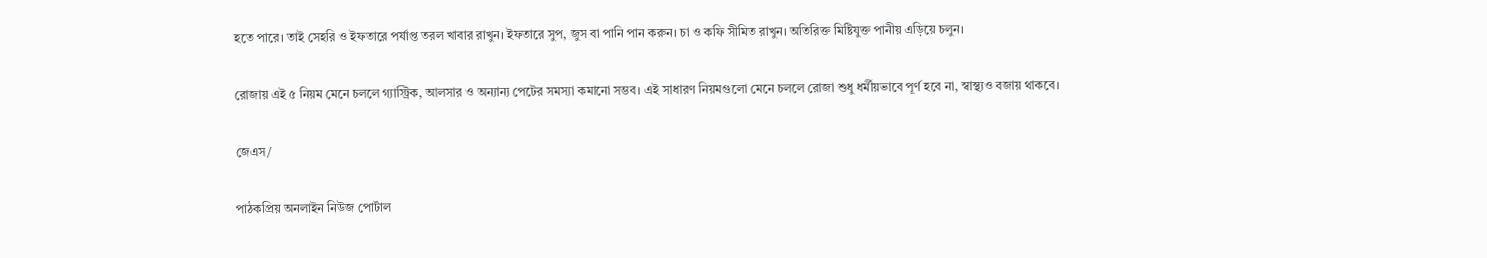হতে পারে। তাই সেহরি ও ইফতারে পর্যাপ্ত তরল খাবার রাখুন। ইফতারে সুপ, জুস বা পানি পান করুন। চা ও কফি সীমিত রাখুন। অতিরিক্ত মিষ্টিযুক্ত পানীয় এড়িয়ে চলুন।

রোজায় এই ৫ নিয়ম মেনে চললে গ্যাস্ট্রিক, আলসার ও অন্যান্য পেটের সমস্যা কমানো সম্ভব। এই সাধারণ নিয়মগুলো মেনে চললে রোজা শুধু ধর্মীয়ভাবে পূর্ণ হবে না, স্বাস্থ্যও বজায় থাকবে।

জেএস/

পাঠকপ্রিয় অনলাইন নিউজ পোর্টাল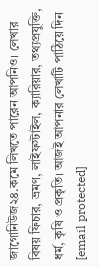জাগোনিউজ২৪.কমে লিখতে পারেন আপনিও। লেখার বিষয় ফিচার, ভ্রমণ, লাইফস্টাইল, ক্যারিয়ার, তথ্যপ্রযুক্তি, ধর্ম, কৃষি ও প্রকৃতি। আজই আপনার লেখাটি পাঠিয়ে দিন [email protected]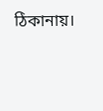ঠিকানায়।